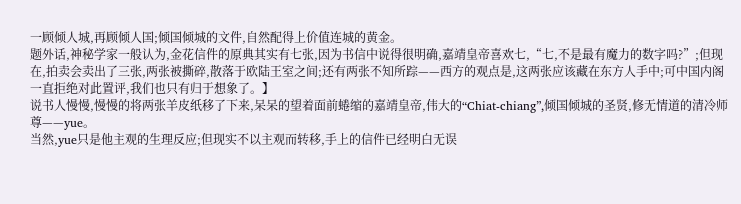一顾倾人城,再顾倾人国;倾国倾城的文件,自然配得上价值连城的黄金。
题外话,神秘学家一般认为,金花信件的原典其实有七张,因为书信中说得很明确,嘉靖皇帝喜欢七,“七,不是最有魔力的数字吗?”;但现在,拍卖会卖出了三张,两张被撕碎,散落于欧陆王室之间;还有两张不知所踪——西方的观点是,这两张应该藏在东方人手中;可中国内阁一直拒绝对此置评,我们也只有归于想象了。】
说书人慢慢,慢慢的将两张羊皮纸移了下来,呆呆的望着面前蜷缩的嘉靖皇帝,伟大的“Chiat-chiang”,倾国倾城的圣贤,修无情道的清冷师尊——yue。
当然,yue只是他主观的生理反应;但现实不以主观而转移,手上的信件已经明白无误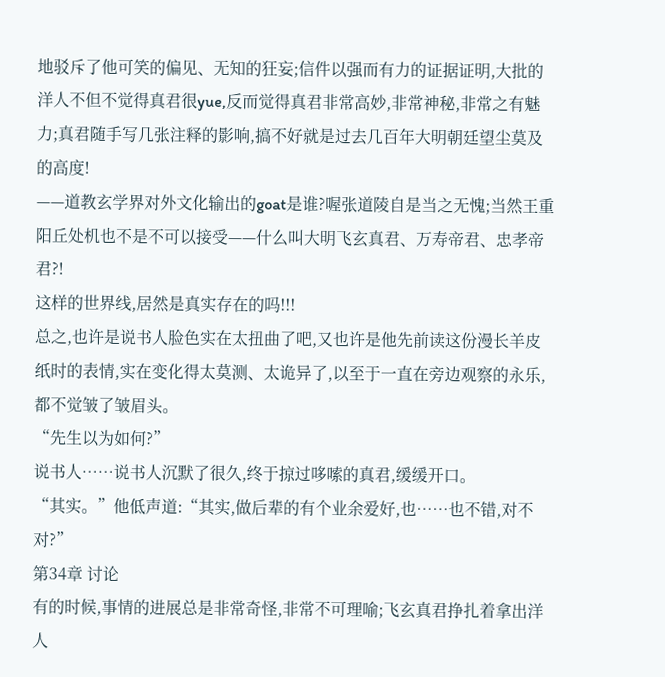地驳斥了他可笑的偏见、无知的狂妄;信件以强而有力的证据证明,大批的洋人不但不觉得真君很yue,反而觉得真君非常高妙,非常神秘,非常之有魅力;真君随手写几张注释的影响,搞不好就是过去几百年大明朝廷望尘莫及的高度!
——道教玄学界对外文化输出的goat是谁?喔张道陵自是当之无愧;当然王重阳丘处机也不是不可以接受——什么叫大明飞玄真君、万寿帝君、忠孝帝君?!
这样的世界线,居然是真实存在的吗!!!
总之,也许是说书人脸色实在太扭曲了吧,又也许是他先前读这份漫长羊皮纸时的表情,实在变化得太莫测、太诡异了,以至于一直在旁边观察的永乐,都不觉皱了皱眉头。
“先生以为如何?”
说书人……说书人沉默了很久,终于掠过哆嗦的真君,缓缓开口。
“其实。”他低声道:“其实,做后辈的有个业余爱好,也……也不错,对不对?”
第34章 讨论
有的时候,事情的进展总是非常奇怪,非常不可理喻;飞玄真君挣扎着拿出洋人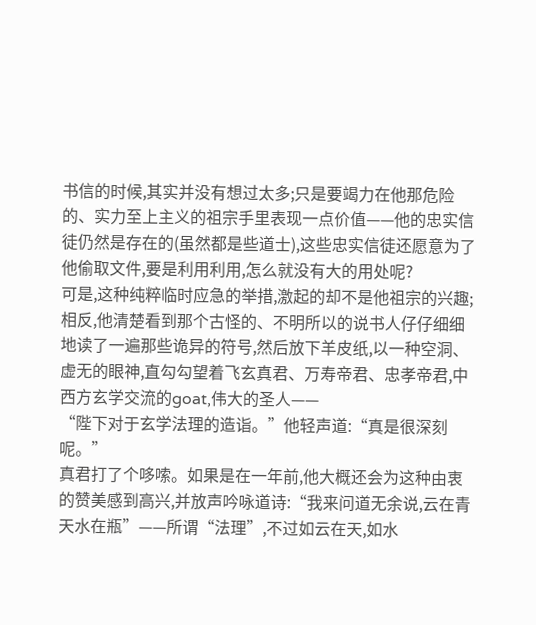书信的时候,其实并没有想过太多;只是要竭力在他那危险的、实力至上主义的祖宗手里表现一点价值——他的忠实信徒仍然是存在的(虽然都是些道士),这些忠实信徒还愿意为了他偷取文件,要是利用利用,怎么就没有大的用处呢?
可是,这种纯粹临时应急的举措,激起的却不是他祖宗的兴趣;相反,他清楚看到那个古怪的、不明所以的说书人仔仔细细地读了一遍那些诡异的符号,然后放下羊皮纸,以一种空洞、虚无的眼神,直勾勾望着飞玄真君、万寿帝君、忠孝帝君,中西方玄学交流的goat,伟大的圣人——
“陛下对于玄学法理的造诣。”他轻声道:“真是很深刻呢。”
真君打了个哆嗦。如果是在一年前,他大概还会为这种由衷的赞美感到高兴,并放声吟咏道诗:“我来问道无余说,云在青天水在瓶”——所谓“法理”,不过如云在天,如水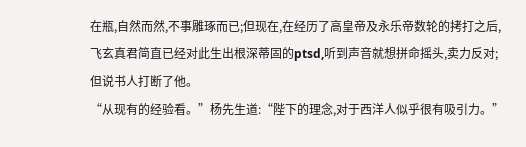在瓶,自然而然,不事雕琢而已;但现在,在经历了高皇帝及永乐帝数轮的拷打之后,飞玄真君简直已经对此生出根深蒂固的ptsd,听到声音就想拼命摇头,卖力反对;但说书人打断了他。
“从现有的经验看。”杨先生道:“陛下的理念,对于西洋人似乎很有吸引力。”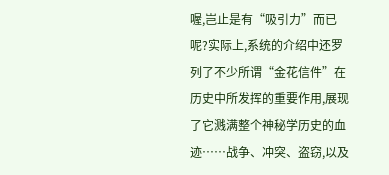喔,岂止是有“吸引力”而已呢?实际上,系统的介绍中还罗列了不少所谓“金花信件”在历史中所发挥的重要作用,展现了它溅满整个神秘学历史的血迹……战争、冲突、盗窃,以及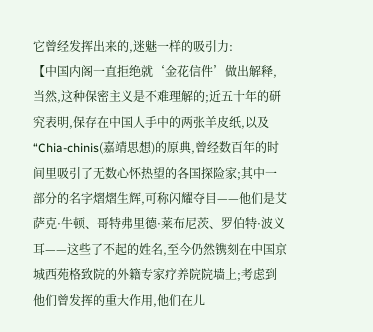它曾经发挥出来的,迷魅一样的吸引力:
【中国内阁一直拒绝就‘金花信件’做出解释,当然,这种保密主义是不难理解的;近五十年的研究表明,保存在中国人手中的两张羊皮纸,以及“Chia-chinis(嘉靖思想)的原典,曾经数百年的时间里吸引了无数心怀热望的各国探险家;其中一部分的名字熠熠生辉,可称闪耀夺目——他们是艾萨克·牛顿、哥特弗里德·莱布尼茨、罗伯特·波义耳——这些了不起的姓名,至今仍然镌刻在中国京城西苑格致院的外籍专家疗养院院墙上;考虑到他们曾发挥的重大作用,他们在儿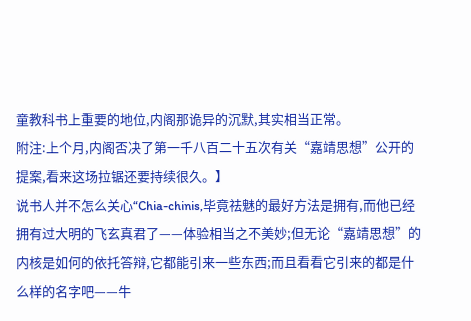童教科书上重要的地位,内阁那诡异的沉默,其实相当正常。
附注:上个月,内阁否决了第一千八百二十五次有关“嘉靖思想”公开的提案,看来这场拉锯还要持续很久。】
说书人并不怎么关心“Chia-chinis,毕竟祛魅的最好方法是拥有,而他已经拥有过大明的飞玄真君了——体验相当之不美妙;但无论“嘉靖思想”的内核是如何的依托答辩,它都能引来一些东西;而且看看它引来的都是什么样的名字吧——牛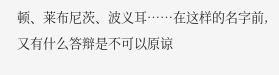顿、莱布尼茨、波义耳……在这样的名字前,又有什么答辩是不可以原谅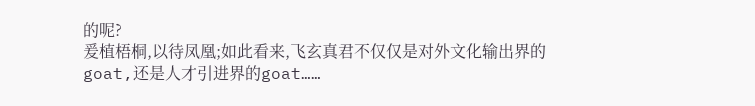的呢?
爰植梧桐,以待凤凰;如此看来,飞玄真君不仅仅是对外文化输出界的goat,还是人才引进界的goat……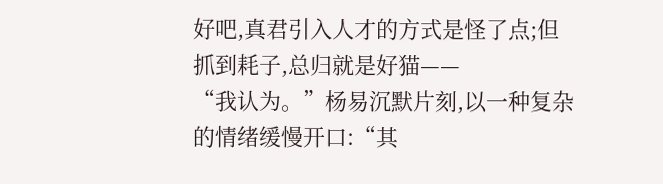好吧,真君引入人才的方式是怪了点;但抓到耗子,总归就是好猫——
“我认为。”杨易沉默片刻,以一种复杂的情绪缓慢开口:“其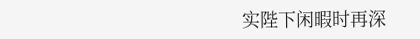实陛下闲暇时再深